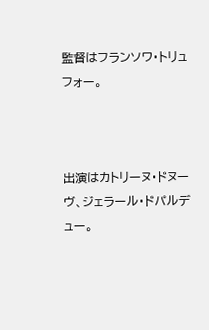監督はフランソワ・トリュフォー。



出演はカトリーヌ・ドヌーヴ、ジェラール・ドパルデュー。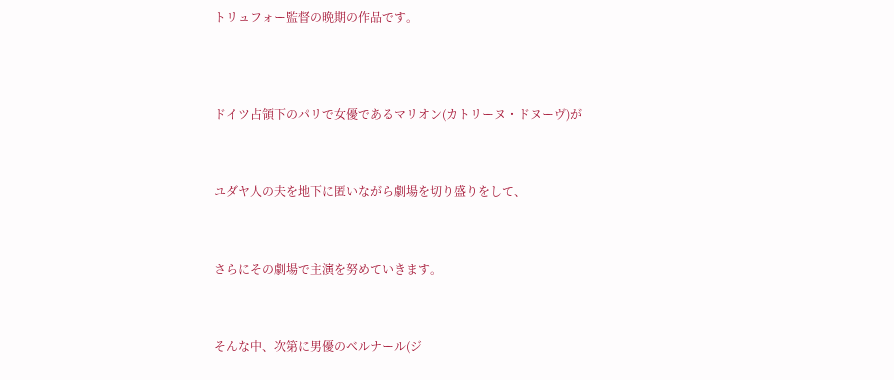トリュフォー監督の晩期の作品です。




ドイツ占領下のパリで女優であるマリオン(カトリーヌ・ドヌーヴ)が



ユダヤ人の夫を地下に匿いながら劇場を切り盛りをして、



さらにその劇場で主演を努めていきます。



そんな中、次第に男優のベルナール(ジ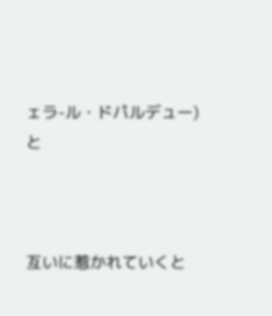ェラ-ル・ドパルデュー)と



互いに惹かれていくと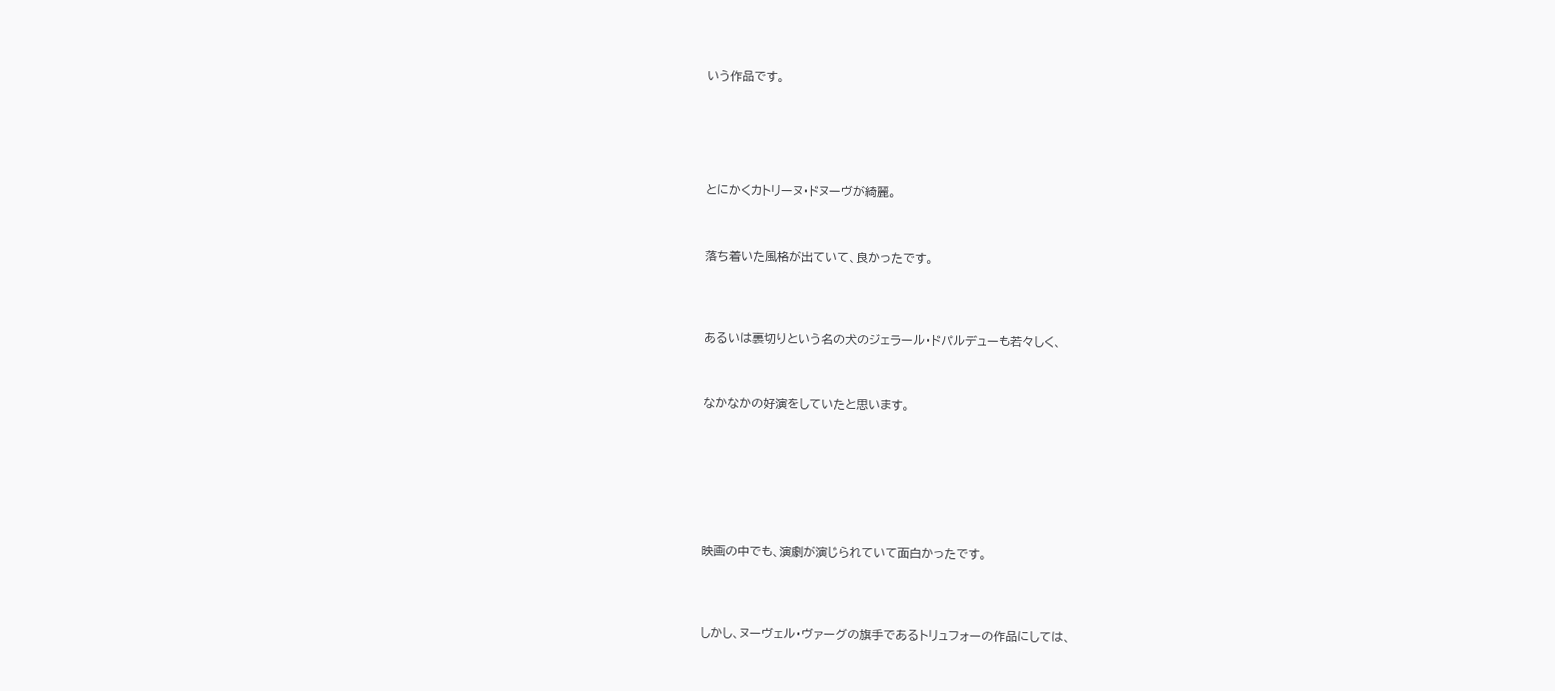いう作品です。






とにかくカトリーヌ・ドヌーヴが綺麗。



落ち着いた風格が出ていて、良かったです。




あるいは裏切りという名の犬のジェラール・ドパルデューも若々しく、



なかなかの好演をしていたと思います。








映画の中でも、演劇が演じられていて面白かったです。




しかし、ヌーヴェル・ヴァーグの旗手であるトリュフォーの作品にしては、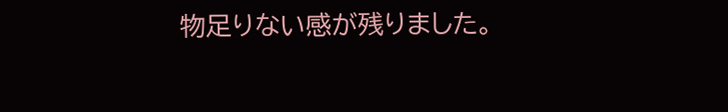物足りない感が残りました。